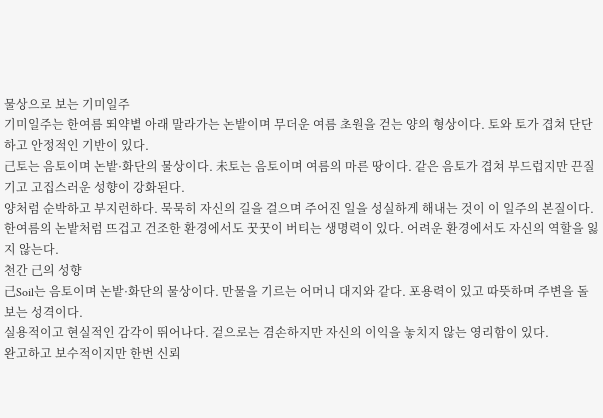물상으로 보는 기미일주
기미일주는 한여름 뙤약볕 아래 말라가는 논밭이며 무더운 여름 초원을 걷는 양의 형상이다. 토와 토가 겹쳐 단단하고 안정적인 기반이 있다.
己토는 음토이며 논밭·화단의 물상이다. 未토는 음토이며 여름의 마른 땅이다. 같은 음토가 겹쳐 부드럽지만 끈질기고 고집스러운 성향이 강화된다.
양처럼 순박하고 부지런하다. 묵묵히 자신의 길을 걸으며 주어진 일을 성실하게 해내는 것이 이 일주의 본질이다.
한여름의 논밭처럼 뜨겁고 건조한 환경에서도 꿋꿋이 버티는 생명력이 있다. 어려운 환경에서도 자신의 역할을 잃지 않는다.
천간 己의 성향
己Soil는 음토이며 논밭·화단의 물상이다. 만물을 기르는 어머니 대지와 같다. 포용력이 있고 따뜻하며 주변을 돌보는 성격이다.
실용적이고 현실적인 감각이 뛰어나다. 겉으로는 겸손하지만 자신의 이익을 놓치지 않는 영리함이 있다.
완고하고 보수적이지만 한번 신뢰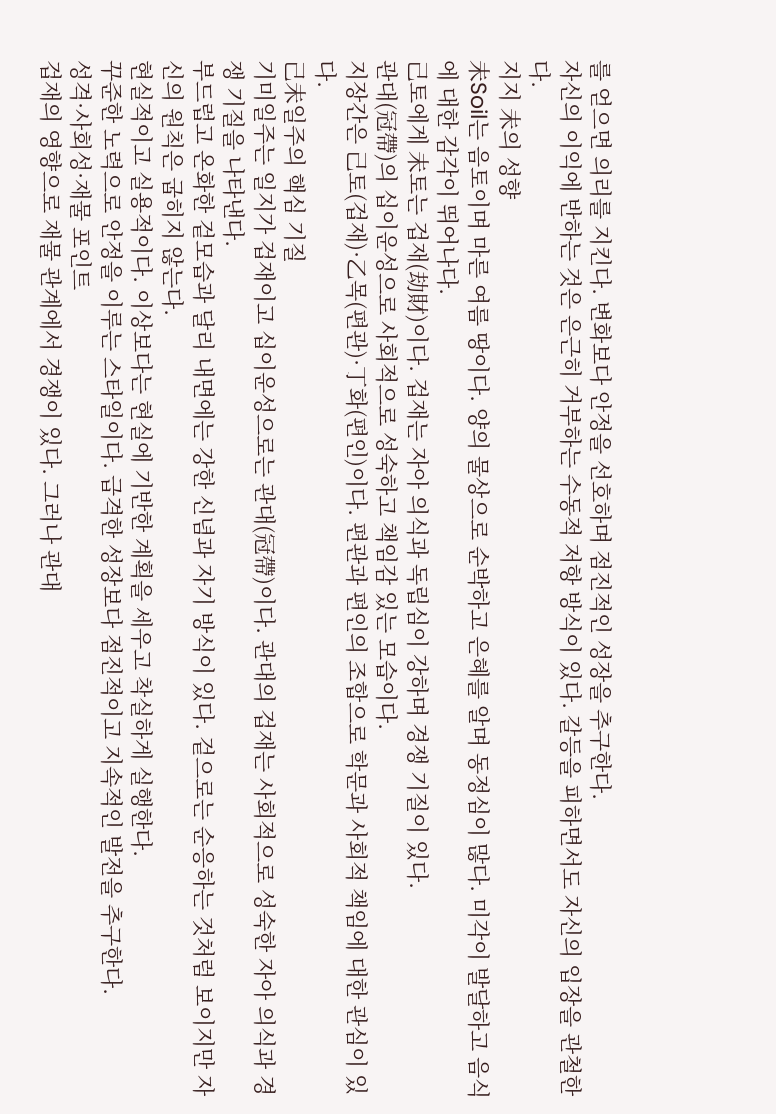를 얻으면 의리를 지킨다. 변화보다 안정을 선호하며 점진적인 성장을 추구한다.
자신의 이익에 반하는 것은 은근히 거부하는 수동적 저항 방식이 있다. 갈등을 피하면서도 자신의 입장을 관철한다.
지지 未의 성향
未Soil는 음토이며 마른 여름 땅이다. 양의 물상으로 순박하고 은혜를 알며 동정심이 많다. 미각이 발달하고 음식에 대한 감각이 뛰어나다.
己토에게 未토는 겁재(劫財)이다. 겁재는 자아 의식과 독립심이 강하며 경쟁 기질이 있다.
관대(冠帶)의 십이운성으로 사회적으로 성숙하고 책임감 있는 모습이다.
지장간은 己토(겁재)·乙목(편관)·丁화(편인)이다. 편관과 편인의 조합으로 학문과 사회적 책임에 대한 관심이 있다.
己未일주의 핵심 기질
기미일주는 일지가 겁재이고 십이운성으로는 관대(冠帶)이다. 관대의 겁재는 사회적으로 성숙한 자아 의식과 경쟁 기질을 나타낸다.
부드럽고 온화한 겉모습과 달리 내면에는 강한 신념과 자기 방식이 있다. 겉으로는 순응하는 것처럼 보이지만 자신의 원칙은 굽히지 않는다.
현실적이고 실용적이다. 이상보다는 현실에 기반한 계획을 세우고 착실하게 실행한다.
꾸준한 노력으로 안정을 이루는 스타일이다. 급격한 성장보다 점진적이고 지속적인 발전을 추구한다.
성격·사회성·재물 포인트
겁재의 영향으로 재물 관계에서 경쟁이 있다. 그러나 관대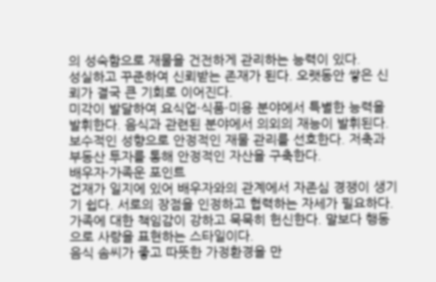의 성숙함으로 재물을 건전하게 관리하는 능력이 있다.
성실하고 꾸준하여 신뢰받는 존재가 된다. 오랫동안 쌓은 신뢰가 결국 큰 기회로 이어진다.
미각이 발달하여 요식업·식품·미용 분야에서 특별한 능력을 발휘한다. 음식과 관련된 분야에서 의외의 재능이 발휘된다.
보수적인 성향으로 안정적인 재물 관리를 선호한다. 저축과 부동산 투자를 통해 안정적인 자산을 구축한다.
배우자·가족운 포인트
겁재가 일지에 있어 배우자와의 관계에서 자존심 경쟁이 생기기 쉽다. 서로의 장점을 인정하고 협력하는 자세가 필요하다.
가족에 대한 책임감이 강하고 묵묵히 헌신한다. 말보다 행동으로 사랑을 표현하는 스타일이다.
음식 솜씨가 좋고 따뜻한 가정환경을 만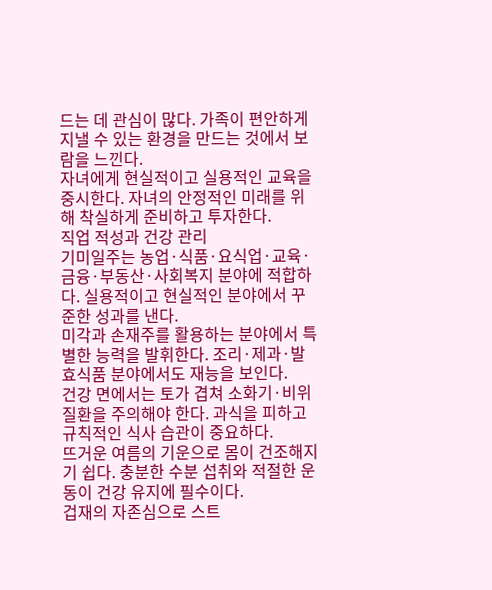드는 데 관심이 많다. 가족이 편안하게 지낼 수 있는 환경을 만드는 것에서 보람을 느낀다.
자녀에게 현실적이고 실용적인 교육을 중시한다. 자녀의 안정적인 미래를 위해 착실하게 준비하고 투자한다.
직업 적성과 건강 관리
기미일주는 농업·식품·요식업·교육·금융·부동산·사회복지 분야에 적합하다. 실용적이고 현실적인 분야에서 꾸준한 성과를 낸다.
미각과 손재주를 활용하는 분야에서 특별한 능력을 발휘한다. 조리·제과·발효식품 분야에서도 재능을 보인다.
건강 면에서는 토가 겹쳐 소화기·비위 질환을 주의해야 한다. 과식을 피하고 규칙적인 식사 습관이 중요하다.
뜨거운 여름의 기운으로 몸이 건조해지기 쉽다. 충분한 수분 섭취와 적절한 운동이 건강 유지에 필수이다.
겁재의 자존심으로 스트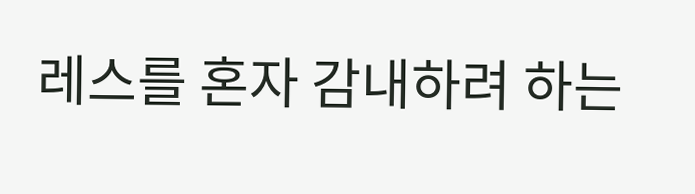레스를 혼자 감내하려 하는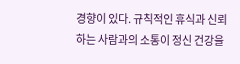경향이 있다. 규칙적인 휴식과 신뢰하는 사람과의 소통이 정신 건강을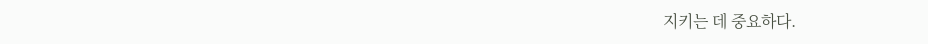지키는 데 중요하다.